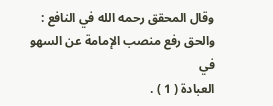وقال المحقق رحمه الله في النافع : والحق رفع منصب الإمامة عن السهو في
العبادة ( 1 ) .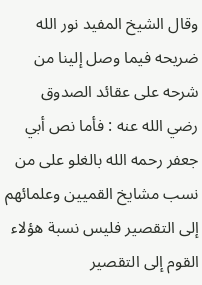وقال الشيخ المفيد نور الله ضريحه فيما وصل إلينا من شرحه على عقائد الصدوق
رضي الله عنه : فأما نص أبي جعفر رحمه الله بالغلو على من نسب مشايخ القميين وعلمائهم
إلى التقصير فليس نسبة هؤلاء القوم إلى التقصير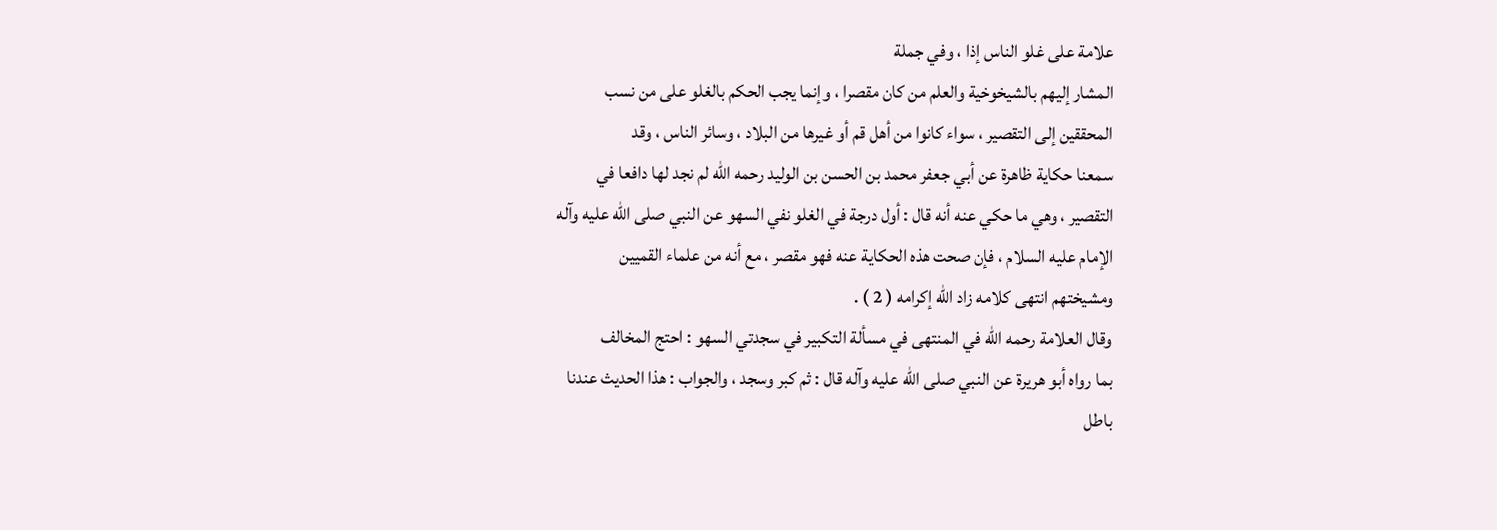علامة على غلو الناس إذا ، وفي جملة
المشار إليهم بالشيخوخية والعلم من كان مقصرا ، وإنما يجب الحكم بالغلو على من نسب
المحققين إلى التقصير ، سواء كانوا من أهل قم أو غيرها من البلاد ، وسائر الناس ، وقد
سمعنا حكاية ظاهرة عن أبي جعفر محمد بن الحسن بن الوليد رحمه الله لم نجد لها دافعا في
التقصير ، وهي ما حكي عنه أنه قال : أول درجة في الغلو نفي السهو عن النبي صلى الله عليه وآله
الإمام عليه السلام ، فإن صحت هذه الحكاية عنه فهو مقصر ، مع أنه من علماء القميين
ومشيختهم انتهى كلامه زاد الله إكرامه ( 2 ) .
وقال العلامة رحمه الله في المنتهى في مسألة التكبير في سجدتي السهو : احتج المخالف
بما رواه أبو هريرة عن النبي صلى الله عليه وآله قال : ثم كبر وسجد ، والجواب : هذا الحديث عندنا
باطل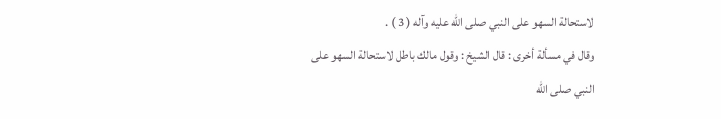لاستحالة السهو على النبي صلى الله عليه وآله ( 3 ) .
وقال في مسألة أخرى : قال الشيخ : وقول مالك باطل لاستحالة السهو على
النبي صلى الله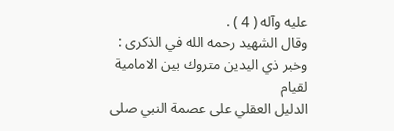عليه وآله ( 4 ) .
وقال الشهيد رحمه الله في الذكرى : وخبر ذي اليدين متروك بين الامامية لقيام
الدليل العقلي على عصمة النبي صلى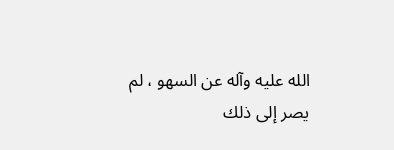الله عليه وآله عن السهو ، لم يصر إلى ذلك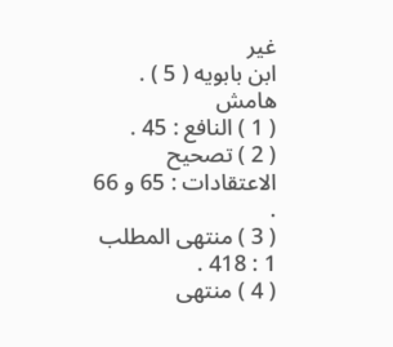غير
ابن بابويه ( 5 ) .
هامش
( 1 ) النافع : 45 .
( 2 ) تصحيح الاعتقادات : 65 و 66 .
( 3 ) منتهى المطلب 1 : 418 .
( 4 ) منتهى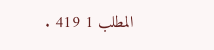المطلب 1 419 .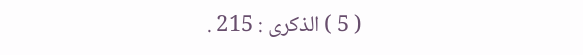( 5 ) الذكرى : 215 .